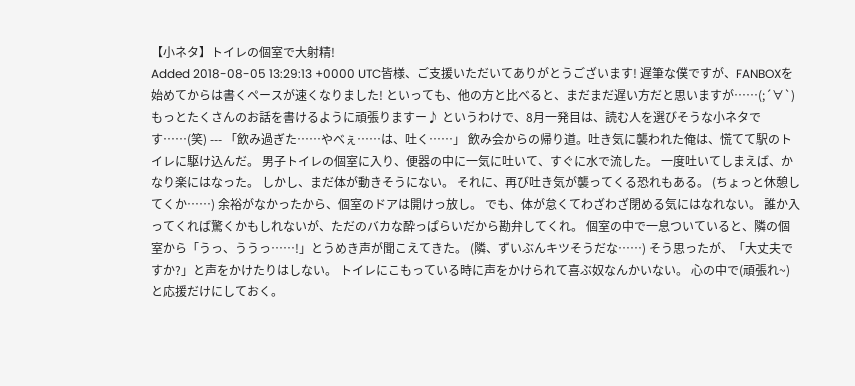【小ネタ】トイレの個室で大射精!
Added 2018-08-05 13:29:13 +0000 UTC皆様、ご支援いただいてありがとうございます! 遅筆な僕ですが、FANBOXを始めてからは書くペースが速くなりました! といっても、他の方と比べると、まだまだ遅い方だと思いますが……(;´∀`) もっとたくさんのお話を書けるように頑張りますー♪ というわけで、8月一発目は、読む人を選びそうな小ネタです……(笑) --- 「飲み過ぎた……やべぇ……は、吐く……」 飲み会からの帰り道。吐き気に襲われた俺は、慌てて駅のトイレに駆け込んだ。 男子トイレの個室に入り、便器の中に一気に吐いて、すぐに水で流した。 一度吐いてしまえば、かなり楽にはなった。 しかし、まだ体が動きそうにない。 それに、再び吐き気が襲ってくる恐れもある。 (ちょっと休憩してくか……) 余裕がなかったから、個室のドアは開けっ放し。 でも、体が怠くてわざわざ閉める気にはなれない。 誰か入ってくれば驚くかもしれないが、ただのバカな酔っぱらいだから勘弁してくれ。 個室の中で一息ついていると、隣の個室から「うっ、ううっ……!」とうめき声が聞こえてきた。 (隣、ずいぶんキツそうだな……) そう思ったが、「大丈夫ですか?」と声をかけたりはしない。 トイレにこもっている時に声をかけられて喜ぶ奴なんかいない。 心の中で(頑張れ~)と応援だけにしておく。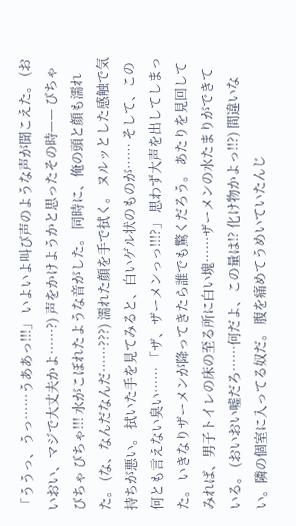「ううっ、うっ……うああっ!!!」 いよいよ叫び声のような声が聞こえた。 (おいおい、マジで大丈夫かよ……?) 声をかけようかと思ったその時—— びちゃ びちゃ びちゃ!!! 水がこぼれたような音がした。 同時に、俺の頭と顔も濡れた。 (な、なんだなんだ……???) 濡れた顔を手で拭く。 ヌルッとした感触で気持ちが悪い。 拭いた手を見てみると、白いゲル状のものが…… そして、この何とも言えない臭い…… 「ザ、ザーメンっっ!!!?」 思わず大声を出してしまった。 いきなりザーメンが降ってきたら誰でも驚くだろう。 あたりを見回してみれば、男子トイレの床の至る所に白い塊……ザーメンの水たまりができている。 (おいおい嘘だろ……何だよ、この量は!? 化け物かよっ!!?) 間違いない。隣の個室に入ってる奴だ。 腹を痛めてうめいていたんじ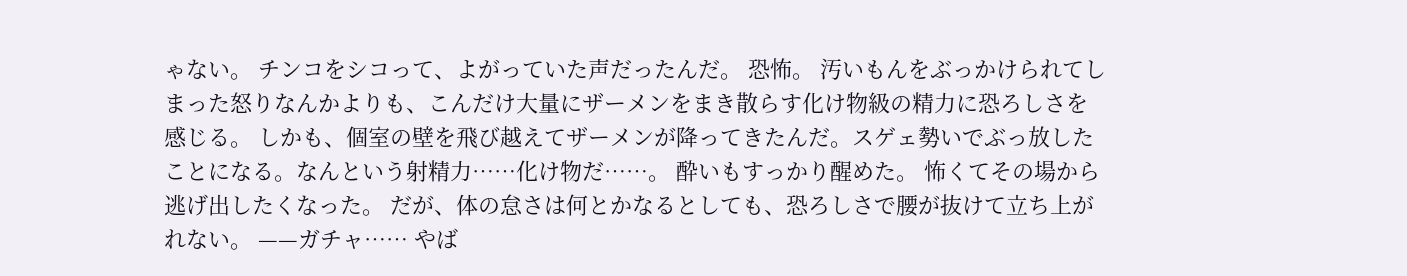ゃない。 チンコをシコって、よがっていた声だったんだ。 恐怖。 汚いもんをぶっかけられてしまった怒りなんかよりも、こんだけ大量にザーメンをまき散らす化け物級の精力に恐ろしさを感じる。 しかも、個室の壁を飛び越えてザーメンが降ってきたんだ。スゲェ勢いでぶっ放したことになる。なんという射精力……化け物だ……。 酔いもすっかり醒めた。 怖くてその場から逃げ出したくなった。 だが、体の怠さは何とかなるとしても、恐ろしさで腰が抜けて立ち上がれない。 ——ガチャ…… やば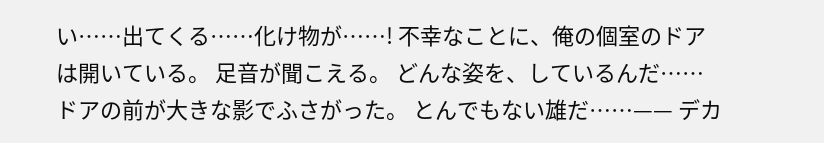い……出てくる……化け物が……! 不幸なことに、俺の個室のドアは開いている。 足音が聞こえる。 どんな姿を、しているんだ…… ドアの前が大きな影でふさがった。 とんでもない雄だ……—— デカ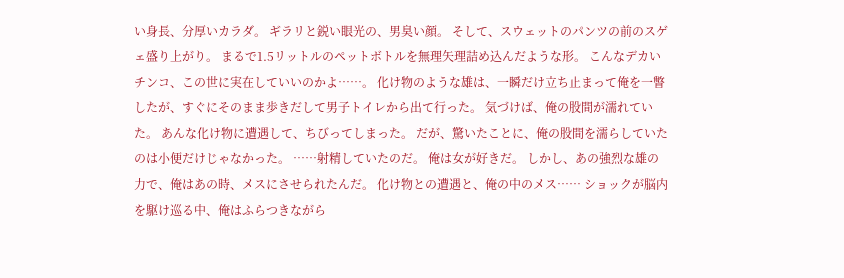い身長、分厚いカラダ。 ギラリと鋭い眼光の、男臭い顔。 そして、スウェットのパンツの前のスゲェ盛り上がり。 まるで1.5リットルのペットボトルを無理矢理詰め込んだような形。 こんなデカいチンコ、この世に実在していいのかよ……。 化け物のような雄は、一瞬だけ立ち止まって俺を一瞥したが、すぐにそのまま歩きだして男子トイレから出て行った。 気づけば、俺の股間が濡れていた。 あんな化け物に遭遇して、ちびってしまった。 だが、驚いたことに、俺の股間を濡らしていたのは小便だけじゃなかった。 ……射精していたのだ。 俺は女が好きだ。 しかし、あの強烈な雄の力で、俺はあの時、メスにさせられたんだ。 化け物との遭遇と、俺の中のメス…… ショックが脳内を駆け巡る中、俺はふらつきながら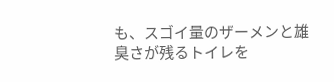も、スゴイ量のザーメンと雄臭さが残るトイレを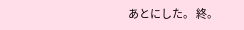あとにした。 終。